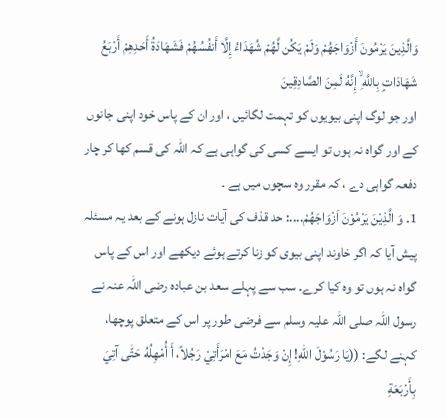وَالَّذِينَ يَرْمُونَ أَزْوَاجَهُمْ وَلَمْ يَكُن لَّهُمْ شُهَدَاءُ إِلَّا أَنفُسُهُمْ فَشَهَادَةُ أَحَدِهِمْ أَرْبَعُ شَهَادَاتٍ بِاللَّهِ ۙ إِنَّهُ لَمِنَ الصَّادِقِينَ
اور جو لوگ اپنی بیویوں کو تہمت لگائیں ، اور ان کے پاس خود اپنی جانوں کے اور گواہ نہ ہوں تو ایسے کسی کی گواہی ہے کہ اللہ کی قسم کھا کر چار دفعہ گواہی دے ، کہ مقرر وہ سچوں میں ہے ۔
1۔ وَ الَّذِيْنَ يَرْمُوْنَ اَزْوَاجَهُمْ....: حد قذف کی آیات نازل ہونے کے بعد یہ مسئلہ پیش آیا کہ اگر خاوند اپنی بیوی کو زنا کرتے ہوئے دیکھے اور اس کے پاس گواہ نہ ہوں تو وہ کیا کرے۔ سب سے پہلے سعد بن عبادہ رضی اللہ عنہ نے رسول اللہ صلی اللہ علیہ وسلم سے فرضی طور پر اس کے متعلق پوچھا، کہنے لگے: ((يَا رَسُوْلَ اللّٰهِ! إِنْ وَجَدْتُ مَعَ امْرَأَتِيْ رَجُلاً، أَ أُمْهِلُهُ حَتّٰی آتِيَ بِأَرْبَعَةِ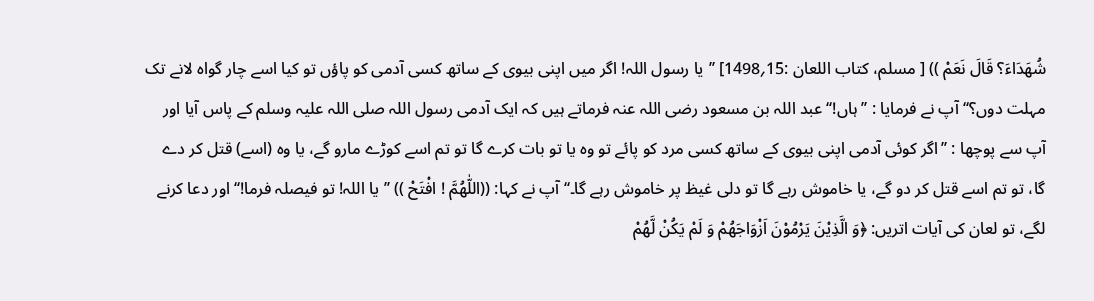شُهَدَاءَ؟ قَالَ نَعَمْ )) [ مسلم، کتاب اللعان :15؍1498] ’’یا رسول اللہ! اگر میں اپنی بیوی کے ساتھ کسی آدمی کو پاؤں تو کیا اسے چار گواہ لانے تک مہلت دوں؟‘‘ آپ نے فرمایا : ’’ہاں!‘‘ عبد اللہ بن مسعود رضی اللہ عنہ فرماتے ہیں کہ ایک آدمی رسول اللہ صلی اللہ علیہ وسلم کے پاس آیا اور آپ سے پوچھا : ’’اگر کوئی آدمی اپنی بیوی کے ساتھ کسی مرد کو پائے تو وہ یا تو بات کرے گا تو تم اسے کوڑے مارو گے، یا وہ (اسے) قتل کر دے گا، تو تم اسے قتل کر دو گے، یا خاموش رہے گا تو دلی غیظ پر خاموش رہے گا۔‘‘ آپ نے کہا: ((اللّٰهُمَّ ! افْتَحْ )) ’’یا اللہ! تو فیصلہ فرما!‘‘ اور دعا کرنے لگے، تو لعان کی آیات اتریں: ﴿وَ الَّذِيْنَ يَرْمُوْنَ اَزْوَاجَهُمْ وَ لَمْ يَكُنْ لَّهُمْ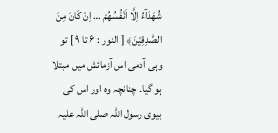شُهَدَآءُ اِلَّا اَنْفُسُهُمْ … اِنْ كَانَ مِنَ الصّٰدِقِيْنَ﴾ [ النور : ۶ تا ۹ ] تو وہی آدمی اس آزمائش میں مبتلا ہو گیا۔ چنانچہ وہ اور اس کی بیوی رسول اللہ صلی اللہ علیہ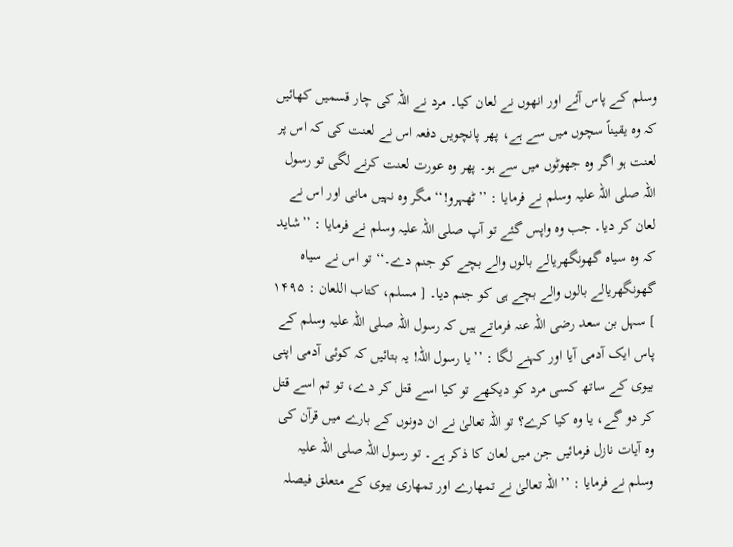وسلم کے پاس آئے اور انھوں نے لعان کیا۔ مرد نے اللہ کی چار قسمیں کھائیں کہ وہ یقیناً سچوں میں سے ہے، پھر پانچویں دفعہ اس نے لعنت کی کہ اس پر لعنت ہو اگر وہ جھوٹوں میں سے ہو۔ پھر وہ عورت لعنت کرنے لگی تو رسول اللہ صلی اللہ علیہ وسلم نے فرمایا : ’’ٹھہرو!‘‘ مگر وہ نہیں مانی اور اس نے لعان کر دیا۔ جب وہ واپس گئے تو آپ صلی اللہ علیہ وسلم نے فرمایا : ’’شاید کہ وہ سیاہ گھونگھریالے بالوں والے بچے کو جنم دے۔‘‘ تو اس نے سیاہ گھونگھریالے بالوں والے بچے ہی کو جنم دیا۔ [ مسلم، کتاب اللعان : ۱۴۹۵ ] سہل بن سعد رضی اللہ عنہ فرماتے ہیں کہ رسول اللہ صلی اللہ علیہ وسلم کے پاس ایک آدمی آیا اور کہنے لگا : ’’یا رسول اللہ! یہ بتائیں کہ کوئی آدمی اپنی بیوی کے ساتھ کسی مرد کو دیکھے تو کیا اسے قتل کر دے، تو تم اسے قتل کر دو گے، یا وہ کیا کرے؟ تو اللہ تعالیٰ نے ان دونوں کے بارے میں قرآن کی وہ آیات نازل فرمائیں جن میں لعان کا ذکر ہے۔ تو رسول اللہ صلی اللہ علیہ وسلم نے فرمایا : ’’اللہ تعالیٰ نے تمھارے اور تمھاری بیوی کے متعلق فیصلہ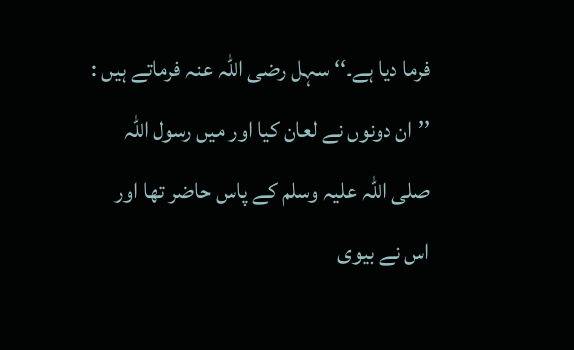فرما دیا ہے۔‘‘ سہل رضی اللہ عنہ فرماتے ہیں : ’’ان دونوں نے لعان کیا اور میں رسول اللہ صلی اللہ علیہ وسلم کے پاس حاضر تھا اور اس نے بیوی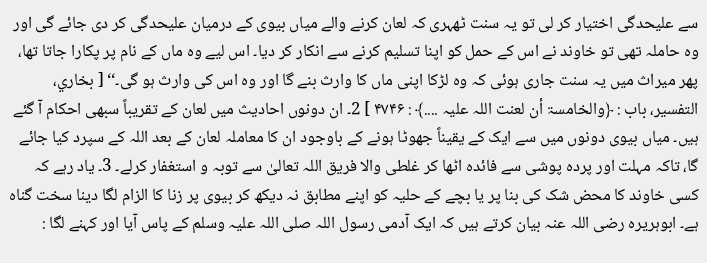سے علیحدگی اختیار کر لی تو یہ سنت ٹھہری کہ لعان کرنے والے میاں بیوی کے درمیان علیحدگی کر دی جائے گی اور وہ حاملہ تھی تو خاوند نے اس کے حمل کو اپنا تسلیم کرنے سے انکار کر دیا۔ اس لیے وہ ماں کے نام پر پکارا جاتا تھا، پھر میراث میں یہ سنت جاری ہوئی کہ وہ لڑکا اپنی ماں کا وارث بنے گا اور وہ اس کی وارث ہو گی۔‘‘ [ بخاري، التفسیر، باب : ﴿والخامسۃ أن لعنت اللہ علیہ ....﴾ : ۴۷۴۶ ] 2۔ ان دونوں احادیث میں لعان کے تقریباً سبھی احکام آ گئے ہیں۔ میاں بیوی دونوں میں سے ایک کے یقیناً جھوٹا ہونے کے باوجود ان کا معاملہ لعان کے بعد اللہ کے سپرد کیا جائے گا، تاکہ مہلت اور پردہ پوشی سے فائدہ اٹھا کر غلطی والا فریق اللہ تعالیٰ سے توبہ و استغفار کرلے۔ 3۔ یاد رہے کہ کسی خاوند کا محض شک کی بنا پر یا بچے کے حلیہ کو اپنے مطابق نہ دیکھ کر بیوی پر زنا کا الزام لگا دینا سخت گناہ ہے۔ ابوہریرہ رضی اللہ عنہ بیان کرتے ہیں کہ ایک آدمی رسول اللہ صلی اللہ علیہ وسلم کے پاس آیا اور کہنے لگا :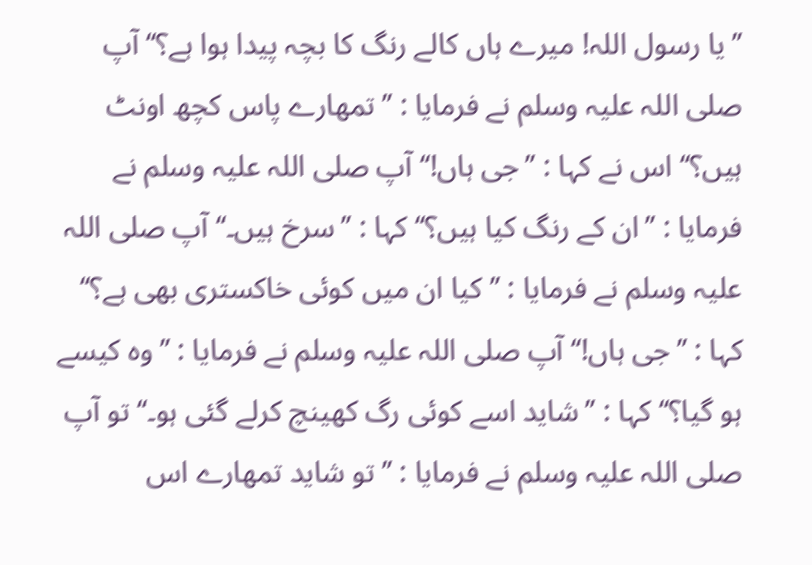’’یا رسول اللہ! میرے ہاں کالے رنگ کا بچہ پیدا ہوا ہے؟‘‘ آپ صلی اللہ علیہ وسلم نے فرمایا : ’’تمھارے پاس کچھ اونٹ ہیں؟‘‘ اس نے کہا : ’’جی ہاں!‘‘ آپ صلی اللہ علیہ وسلم نے فرمایا : ’’ان کے رنگ کیا ہیں؟‘‘ کہا : ’’سرخ ہیں۔‘‘ آپ صلی اللہ علیہ وسلم نے فرمایا : ’’کیا ان میں کوئی خاکستری بھی ہے؟‘‘ کہا : ’’جی ہاں!‘‘ آپ صلی اللہ علیہ وسلم نے فرمایا : ’’وہ کیسے ہو گیا؟‘‘ کہا : ’’شاید اسے کوئی رگ کھینچ کرلے گئی ہو۔‘‘ تو آپ صلی اللہ علیہ وسلم نے فرمایا : ’’تو شاید تمھارے اس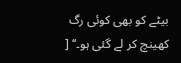بیٹے کو بھی کوئی رگ کھینچ کر لے گئی ہو۔‘‘ [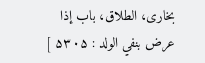بخاری، الطلاق، باب إذا عرض بنفي الولد : ۵۳۰۵ ]